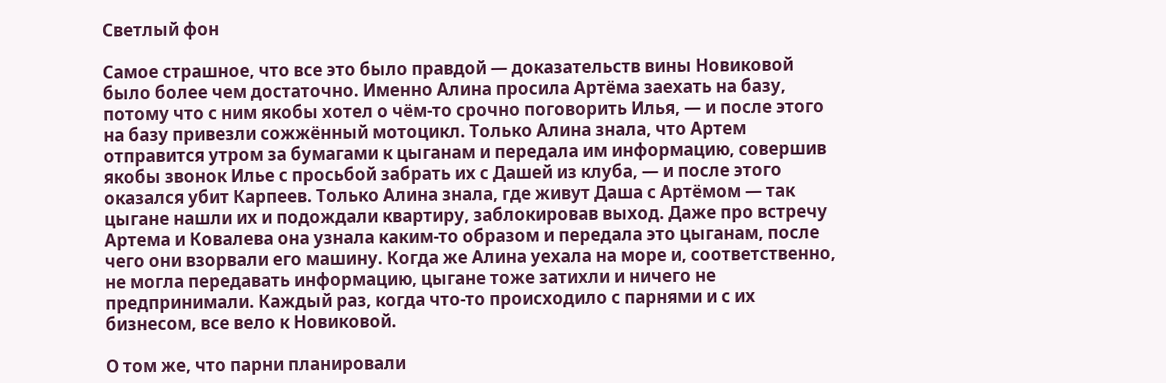Светлый фон

Самое страшное, что все это было правдой — доказательств вины Новиковой было более чем достаточно. Именно Алина просила Артёма заехать на базу, потому что с ним якобы хотел о чём-то срочно поговорить Илья, — и после этого на базу привезли сожжённый мотоцикл. Только Алина знала, что Артем отправится утром за бумагами к цыганам и передала им информацию, совершив якобы звонок Илье с просьбой забрать их с Дашей из клуба, — и после этого оказался убит Карпеев. Только Алина знала, где живут Даша с Артёмом — так цыгане нашли их и подождали квартиру, заблокировав выход. Даже про встречу Артема и Ковалева она узнала каким-то образом и передала это цыганам, после чего они взорвали его машину. Когда же Алина уехала на море и, соответственно, не могла передавать информацию, цыгане тоже затихли и ничего не предпринимали. Каждый раз, когда что-то происходило с парнями и с их бизнесом, все вело к Новиковой.

О том же, что парни планировали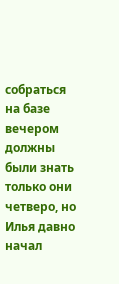собраться на базе вечером должны были знать только они четверо, но Илья давно начал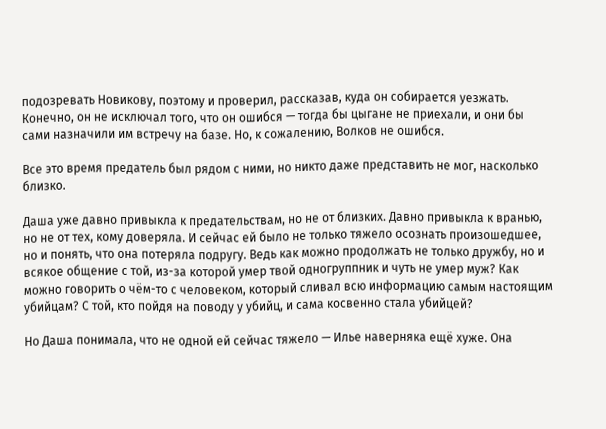подозревать Новикову, поэтому и проверил, рассказав, куда он собирается уезжать. Конечно, он не исключал того, что он ошибся — тогда бы цыгане не приехали, и они бы сами назначили им встречу на базе. Но, к сожалению, Волков не ошибся.

Все это время предатель был рядом с ними, но никто даже представить не мог, насколько близко.

Даша уже давно привыкла к предательствам, но не от близких. Давно привыкла к вранью, но не от тех, кому доверяла. И сейчас ей было не только тяжело осознать произошедшее, но и понять, что она потеряла подругу. Ведь как можно продолжать не только дружбу, но и всякое общение с той, из-за которой умер твой одногруппник и чуть не умер муж? Как можно говорить о чём-то с человеком, который сливал всю информацию самым настоящим убийцам? С той, кто пойдя на поводу у убийц, и сама косвенно стала убийцей?

Но Даша понимала, что не одной ей сейчас тяжело — Илье наверняка ещё хуже. Она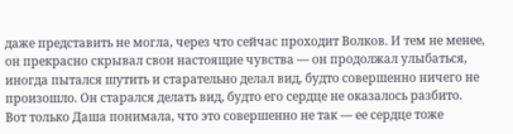даже представить не могла, через что сейчас проходит Волков. И тем не менее, он прекрасно скрывал свои настоящие чувства — он продолжал улыбаться, иногда пытался шутить и старательно делал вид, будто совершенно ничего не произошло. Он старался делать вид, будто его сердце не оказалось разбито. Вот только Даша понимала, что это совершенно не так — ее сердце тоже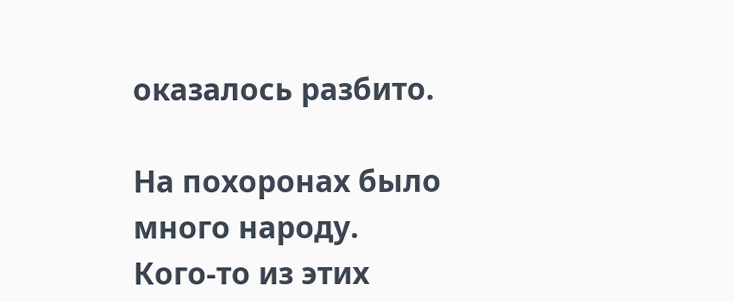оказалось разбито.

На похоронах было много народу. Кого-то из этих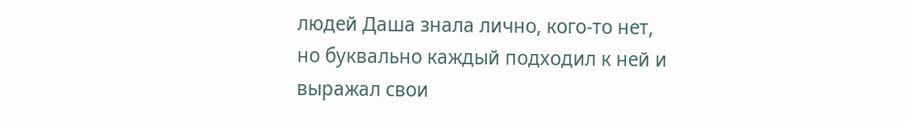людей Даша знала лично, кого-то нет, но буквально каждый подходил к ней и выражал свои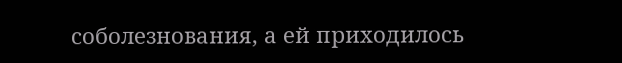соболезнования, а ей приходилось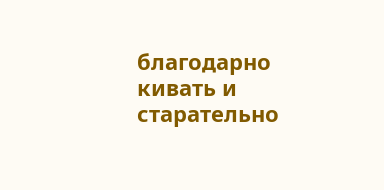благодарно кивать и старательно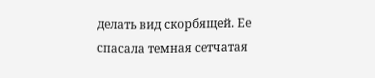делать вид скорбящей. Ее спасала темная сетчатая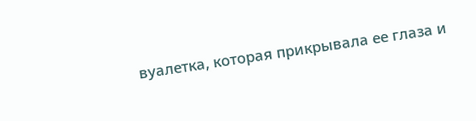вуалетка, которая прикрывала ее глаза и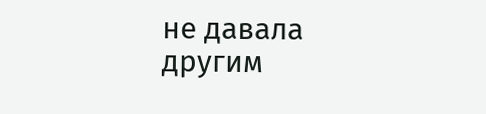не давала другим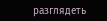разглядеть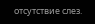отсутствие слез.